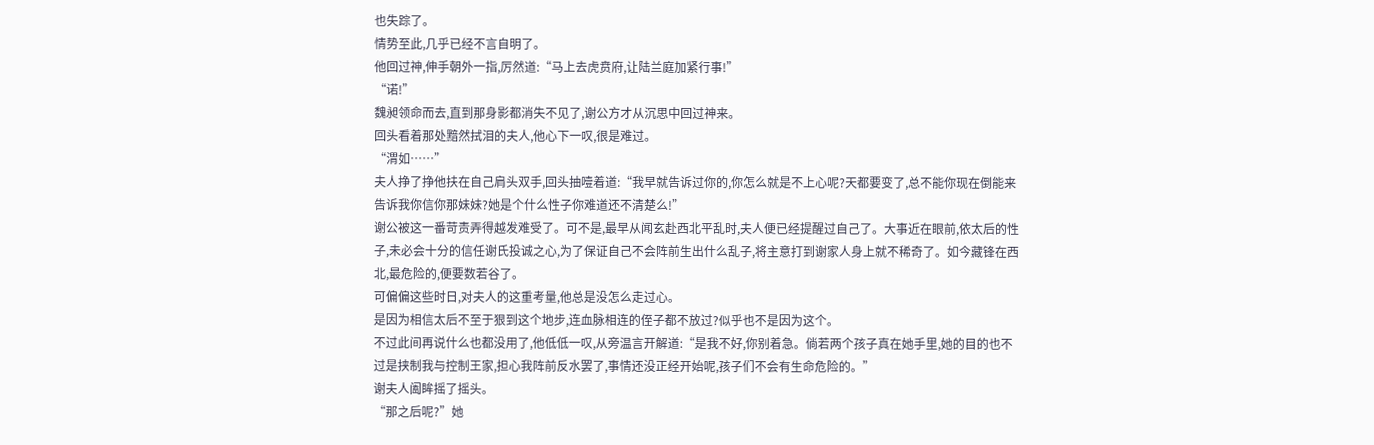也失踪了。
情势至此,几乎已经不言自明了。
他回过神,伸手朝外一指,厉然道:“马上去虎贲府,让陆兰庭加紧行事!”
“诺!”
魏昶领命而去,直到那身影都消失不见了,谢公方才从沉思中回过神来。
回头看着那处黯然拭泪的夫人,他心下一叹,很是难过。
“渭如……”
夫人挣了挣他扶在自己肩头双手,回头抽噎着道:“我早就告诉过你的,你怎么就是不上心呢?天都要变了,总不能你现在倒能来告诉我你信你那妹妹?她是个什么性子你难道还不清楚么!”
谢公被这一番苛责弄得越发难受了。可不是,最早从闻玄赴西北平乱时,夫人便已经提醒过自己了。大事近在眼前,依太后的性子,未必会十分的信任谢氏投诚之心,为了保证自己不会阵前生出什么乱子,将主意打到谢家人身上就不稀奇了。如今藏锋在西北,最危险的,便要数若谷了。
可偏偏这些时日,对夫人的这重考量,他总是没怎么走过心。
是因为相信太后不至于狠到这个地步,连血脉相连的侄子都不放过?似乎也不是因为这个。
不过此间再说什么也都没用了,他低低一叹,从旁温言开解道:“是我不好,你别着急。倘若两个孩子真在她手里,她的目的也不过是挟制我与控制王家,担心我阵前反水罢了,事情还没正经开始呢,孩子们不会有生命危险的。”
谢夫人阖眸摇了摇头。
“那之后呢?”她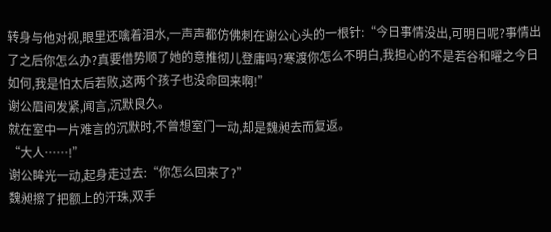转身与他对视,眼里还噙着泪水,一声声都仿佛刺在谢公心头的一根针:“今日事情没出,可明日呢?事情出了之后你怎么办?真要借势顺了她的意推彻儿登庸吗?寒渡你怎么不明白,我担心的不是若谷和曜之今日如何,我是怕太后若败,这两个孩子也没命回来啊!”
谢公眉间发紧,闻言,沉默良久。
就在室中一片难言的沉默时,不曾想室门一动,却是魏昶去而复返。
“大人……!”
谢公眸光一动,起身走过去:“你怎么回来了?”
魏昶擦了把额上的汗珠,双手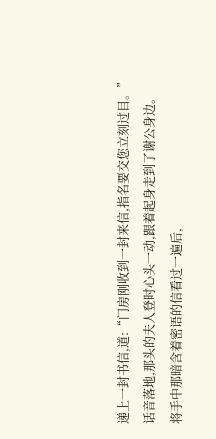递上一封书信,道:“门房刚收到一封来信,指名要交您立刻过目。”
话音落地,那头的夫人登时心头一动,跟着起身走到了谢公身边。
将手中那暗含着密语的信看过一遍后,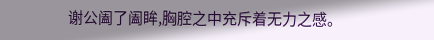谢公阖了阖眸,胸腔之中充斥着无力之感。